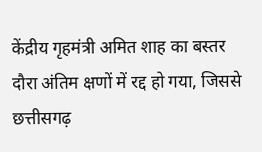केंद्रीय गृहमंत्री अमित शाह का बस्तर दौरा अंतिम क्षणों में रद्द हो गया, जिससे छत्तीसगढ़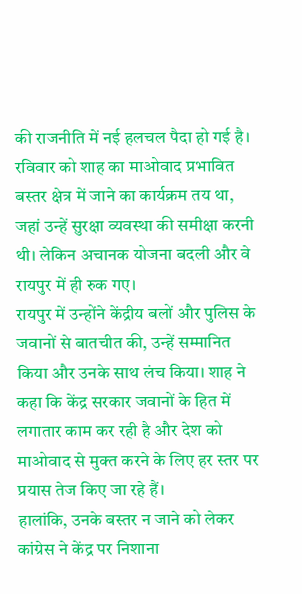की राजनीति में नई हलचल पैदा हो गई है। रविवार को शाह का माओवाद प्रभावित बस्तर क्षेत्र में जाने का कार्यक्रम तय था, जहां उन्हें सुरक्षा व्यवस्था की समीक्षा करनी थी। लेकिन अचानक योजना बदली और वे रायपुर में ही रुक गए।
रायपुर में उन्होंने केंद्रीय बलों और पुलिस के जवानों से बातचीत की, उन्हें सम्मानित किया और उनके साथ लंच किया। शाह ने कहा कि केंद्र सरकार जवानों के हित में लगातार काम कर रही है और देश को माओवाद से मुक्त करने के लिए हर स्तर पर प्रयास तेज किए जा रहे हैं।
हालांकि, उनके बस्तर न जाने को लेकर कांग्रेस ने केंद्र पर निशाना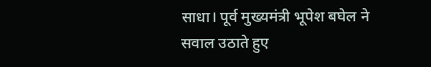साधा। पूर्व मुख्यमंत्री भूपेश बघेल ने सवाल उठाते हुए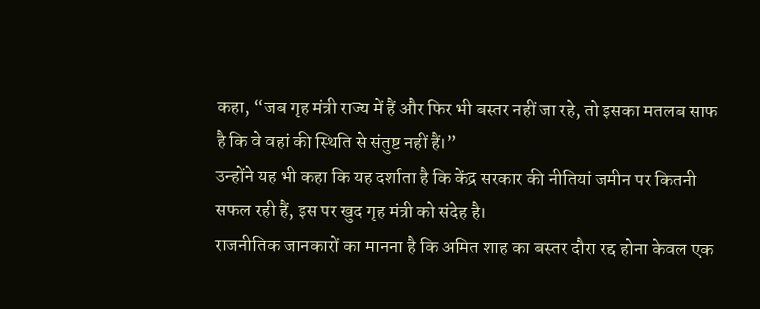कहा, “जब गृह मंत्री राज्य में हैं और फिर भी बस्तर नहीं जा रहे, तो इसका मतलब साफ है कि वे वहां की स्थिति से संतुष्ट नहीं हैं।”
उन्होंने यह भी कहा कि यह दर्शाता है कि केंद्र सरकार की नीतियां जमीन पर कितनी सफल रही हैं, इस पर खुद गृह मंत्री को संदेह है।
राजनीतिक जानकारों का मानना है कि अमित शाह का बस्तर दौरा रद्द होना केवल एक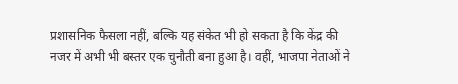प्रशासनिक फैसला नहीं, बल्कि यह संकेत भी हो सकता है कि केंद्र की नजर में अभी भी बस्तर एक चुनौती बना हुआ है। वहीं, भाजपा नेताओं ने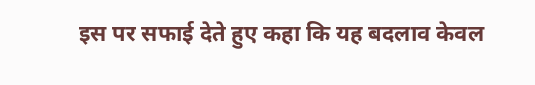इस पर सफाई देते हुए कहा कि यह बदलाव केवल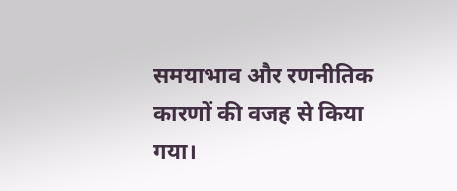समयाभाव और रणनीतिक कारणों की वजह से किया गया।